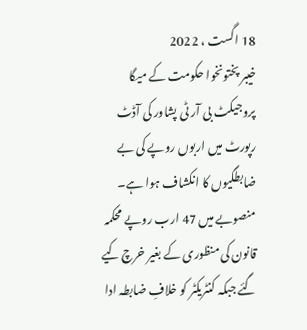18 اگست ، 2022
خیبر پختونخوا حکومت کے میگا پروجیکٹ بی آر ٹی پشاور کی آڈٹ رپورٹ میں اربوں روپے کی بے ضابطگیوں کا انکشاف ہوا ہے۔
منصوبے میں 47 ارب روپے محکمہ قانون کی منظوری کے بغیر خرچ کیے گئے جبکہ کنٹریکٹر کو خلافِ ضابطہ ادا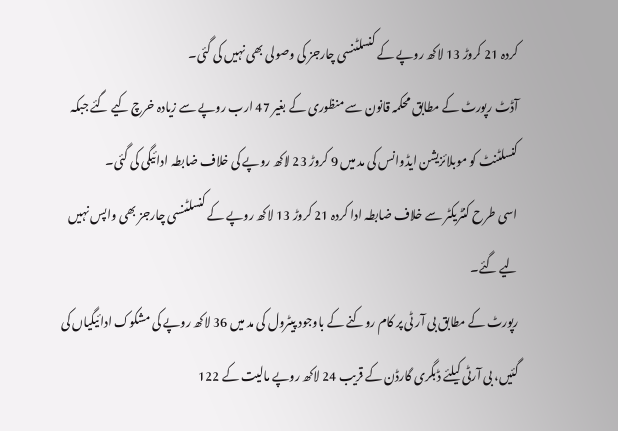کردہ 21 کروڑ 13 لاکھ روپے کے کنسلٹنسی چارجز کی وصولی بھی نہیں کی گئی۔
آڈٹ رپورٹ کے مطابق محکمہ قانون سے منظوری کے بغیر 47 ارب روپے سے زیادہ خرچ کیے گئے جبکہ کنسلٹنٹ کو موبلائزیشن ایڈوانس کی مد میں 9 کروڑ 23 لاکھ روپے کی خلاف ضابطہ ادائیگی کی گئی۔
اسی طرح کنٹریکٹر سے خلاف ضابطہ ادا کردہ 21 کروڑ 13 لاکھ روپے کے کنسلٹنسی چارجز بھی واپس نہیں لیے گئے۔
رپورٹ کے مطابق بی آر ٹی پر کام روکنے کے باوجود پیٹرول کی مد میں 36 لاکھ روپے کی مشکوک ادائیگیاں کی گئیں، بی آرٹی کیلئے ڈبگری گارڈن کے قریب 24 لاکھ روپے مالیت کے 122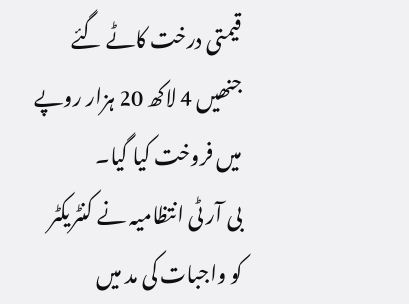قیمتی درخت کاٹے گئے جنھیں 4 لاکھ 20 ہزار روپے میں فروخت کیا گیا۔
بی آر ٹی انتظامیہ نے کنٹریکٹر کو واجبات کی مد میں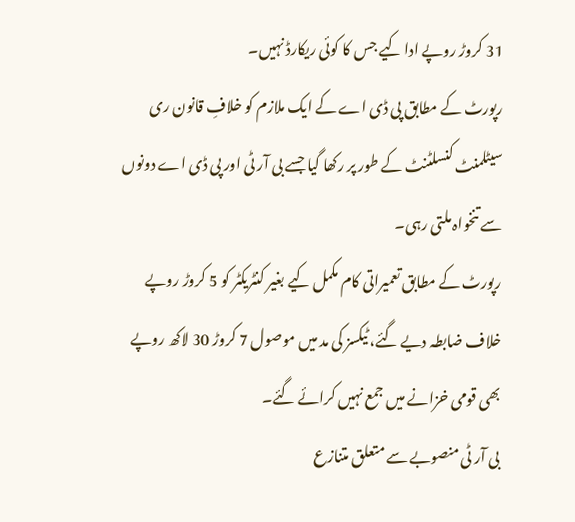31 کروڑ روپے ادا کیے جس کا کوئی ریکارڈ نہیں۔
رپورٹ کے مطابق پی ڈی اے کے ایک ملازم کو خلافِ قانون ری سیٹلمنٹ کنسلٹنٹ کے طور پر رکھا گیا جسے بی آر ٹی اور پی ڈی اے دونوں سے تنخواہ ملتی رہی۔
رپورٹ کے مطابق تعمیراتی کام مکمل کیے بغیر کنٹریکٹر کو 5 کروڑ روپے خلاف ضابطہ دیے گئے، ٹیکسز کی مد میں موصول 7 کروڑ 30 لاکھ روپے بھی قومی خزانے میں جمع نہیں کرائے گئے۔
بی آر ٹی منصوبے سے متعلق متنازع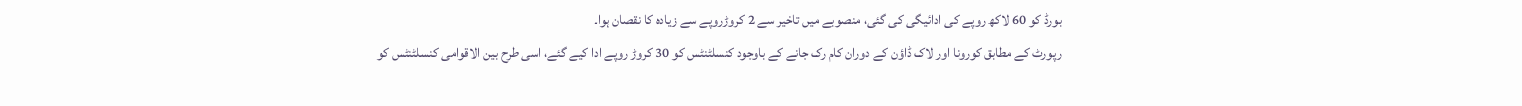بورڈ کو 60 لاکھ روپے کی ادائیگی کی گئی، منصوبے میں تاخیر سے 2 کروڑروپے سے زیادہ کا نقصان ہوا۔
رپورٹ کے مطابق کورونا اور لاک ڈاؤن کے دوران کام رک جانے کے باوجود کنسلٹنٹس کو 30 کروڑ روپے ادا کیے گئے، اسی طرح بین الاقوامی کنسلٹنٹس کو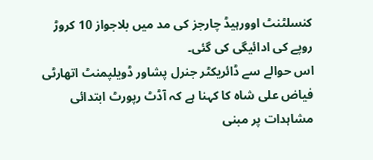کنسلٹنٹ اوورہیڈ چارجز کی مد میں بلاجواز 10 کروڑ روپے کی ادائیگی کی گئی۔
اس حوالے سے ڈائریکٹر جنرل پشاور ڈویلپمنٹ اتھارٹی فیاض علی شاہ کا کہنا ہے کہ آڈٹ رپورٹ ابتدائی مشاہدات پر مبنی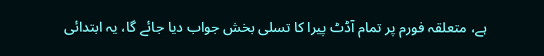ہے، متعلقہ فورم پر تمام آڈٹ پیرا کا تسلی بخش جواب دیا جائے گا، یہ ابتدائی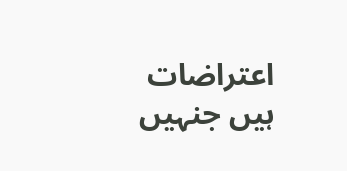اعتراضات ہیں جنہیں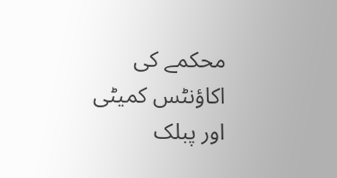محکمے کی اکاؤنٹس کمیٹی اور پبلک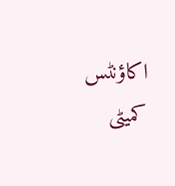اکاؤنٹس کمیٹی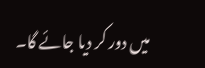میں دور کر دیا جائے گا۔